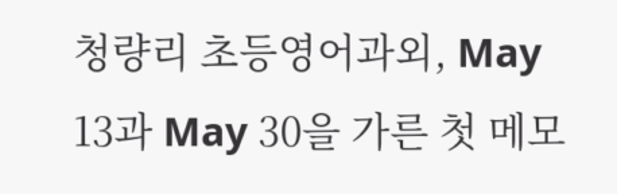청량리 초등영어과외, May 13과 May 30을 가른 첫 메모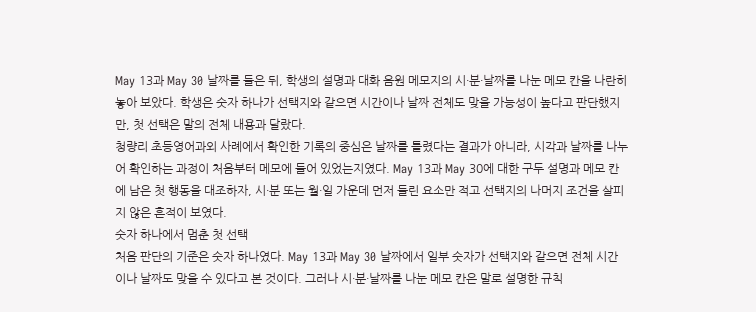May 13과 May 30 날짜를 들은 뒤, 학생의 설명과 대화 음원 메모지의 시·분·날짜를 나눈 메모 칸을 나란히 놓아 보았다. 학생은 숫자 하나가 선택지와 같으면 시간이나 날짜 전체도 맞을 가능성이 높다고 판단했지만, 첫 선택은 말의 전체 내용과 달랐다.
청량리 초등영어과외 사례에서 확인한 기록의 중심은 날짜를 틀렸다는 결과가 아니라, 시각과 날짜를 나누어 확인하는 과정이 처음부터 메모에 들어 있었는지였다. May 13과 May 30에 대한 구두 설명과 메모 칸에 남은 첫 행동을 대조하자, 시·분 또는 월·일 가운데 먼저 들린 요소만 적고 선택지의 나머지 조건을 살피지 않은 흔적이 보였다.
숫자 하나에서 멈춘 첫 선택
처음 판단의 기준은 숫자 하나였다. May 13과 May 30 날짜에서 일부 숫자가 선택지와 같으면 전체 시간이나 날짜도 맞을 수 있다고 본 것이다. 그러나 시·분·날짜를 나눈 메모 칸은 말로 설명한 규칙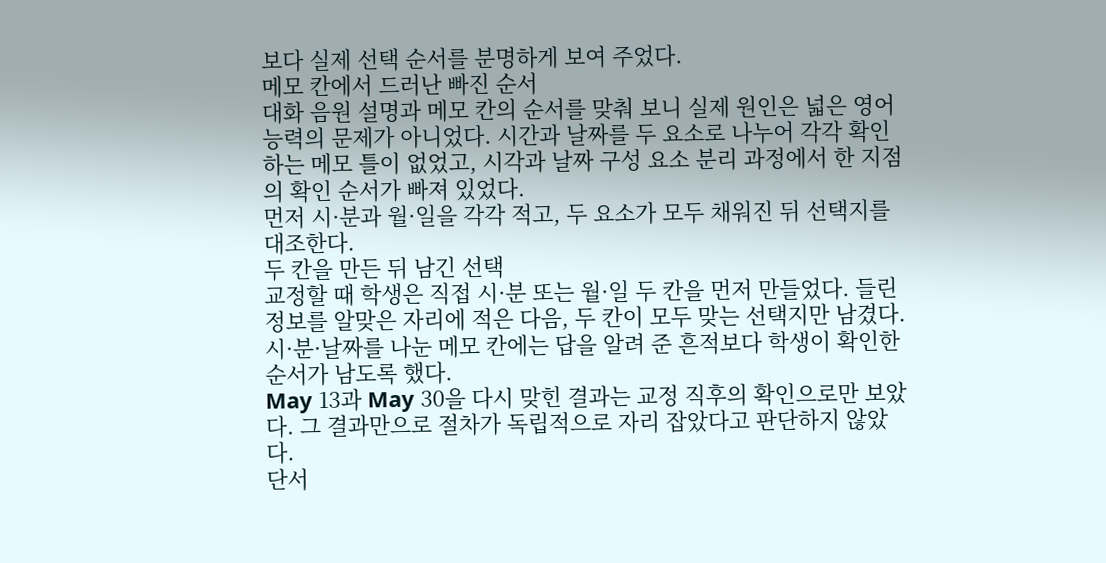보다 실제 선택 순서를 분명하게 보여 주었다.
메모 칸에서 드러난 빠진 순서
대화 음원 설명과 메모 칸의 순서를 맞춰 보니 실제 원인은 넓은 영어 능력의 문제가 아니었다. 시간과 날짜를 두 요소로 나누어 각각 확인하는 메모 틀이 없었고, 시각과 날짜 구성 요소 분리 과정에서 한 지점의 확인 순서가 빠져 있었다.
먼저 시·분과 월·일을 각각 적고, 두 요소가 모두 채워진 뒤 선택지를 대조한다.
두 칸을 만든 뒤 남긴 선택
교정할 때 학생은 직접 시·분 또는 월·일 두 칸을 먼저 만들었다. 들린 정보를 알맞은 자리에 적은 다음, 두 칸이 모두 맞는 선택지만 남겼다. 시·분·날짜를 나눈 메모 칸에는 답을 알려 준 흔적보다 학생이 확인한 순서가 남도록 했다.
May 13과 May 30을 다시 맞힌 결과는 교정 직후의 확인으로만 보았다. 그 결과만으로 절차가 독립적으로 자리 잡았다고 판단하지 않았다.
단서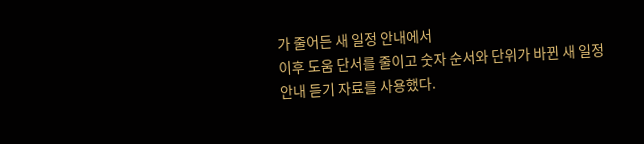가 줄어든 새 일정 안내에서
이후 도움 단서를 줄이고 숫자 순서와 단위가 바뀐 새 일정 안내 듣기 자료를 사용했다.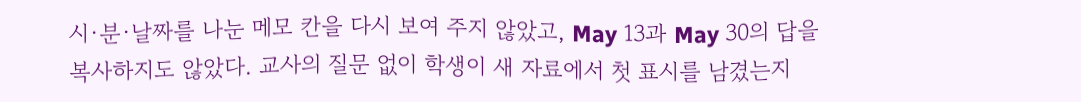시·분·날짜를 나눈 메모 칸을 다시 보여 주지 않았고, May 13과 May 30의 답을 복사하지도 않았다. 교사의 질문 없이 학생이 새 자료에서 첫 표시를 남겼는지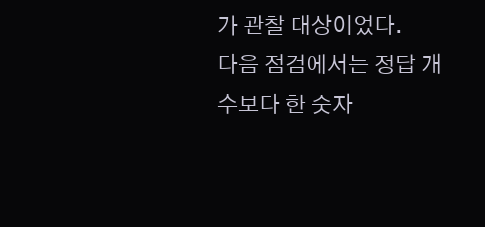가 관찰 대상이었다.
다음 점검에서는 정답 개수보다 한 숫자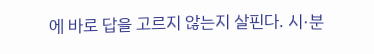에 바로 답을 고르지 않는지 살핀다. 시·분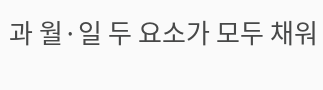과 월·일 두 요소가 모두 채워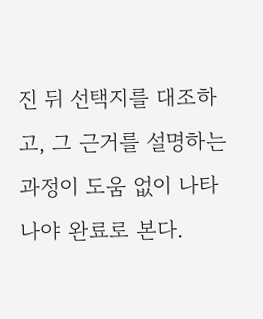진 뒤 선택지를 대조하고, 그 근거를 설명하는 과정이 도움 없이 나타나야 완료로 본다.